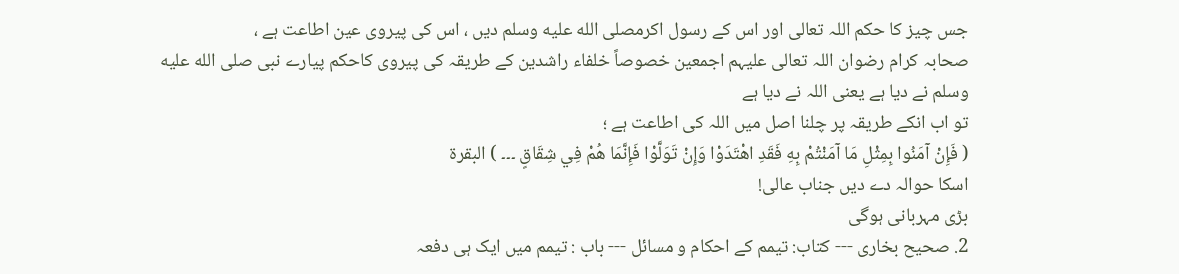جس چیز کا حکم اللہ تعالی اور اس کے رسول اکرمصلى الله عليه وسلم دیں ، اس کی پیروی عین اطاعت ہے ،
صحابہ کرام رضوان اللہ تعالی علیہم اجمعین خصوصاً خلفاء راشدین کے طریقہ کی پیروی کاحکم پیارے نبی صلى الله عليه وسلم نے دیا ہے یعنی اللہ نے دیا ہے
تو اب انکے طریقہ پر چلنا اصل میں اللہ کی اطاعت ہے ؛
( فَإِنْ آمَنُوا بِمِثْلِ مَا آمَنْتُمْ بِهِ فَقَدِ اهْتَدَوْا وَإِنْ تَوَلَّوْا فَإِنَّمَا هُمْ فِي شِقَاقٍ ۔۔۔ ) البقرۃ
اسکا حوالہ دے دیں جناب عالی!
بڑی مہربانی ہوگی
2. صحیح بخاری --- کتاب: تیمم کے احکام و مسائل --- باب : تیمم میں ایک ہی دفعہ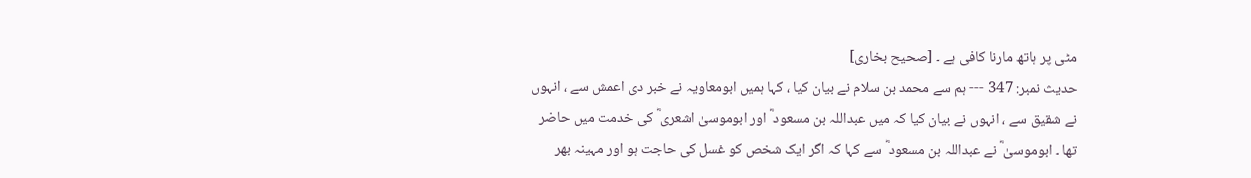مٹی پر ہاتھ مارنا کافی ہے ۔ [صحیح بخاری]
حدیث نمبر: 347 --- ہم سے محمد بن سلام نے بیان کیا ، کہا ہمیں ابومعاویہ نے خبر دی اعمش سے ، انہوں نے شقیق سے ، انہوں نے بیان کیا کہ میں عبداللہ بن مسعود ؓ اور ابوموسیٰ اشعری ؓ کی خدمت میں حاضر تھا ۔ ابوموسیٰ ؓ نے عبداللہ بن مسعود ؓ سے کہا کہ اگر ایک شخص کو غسل کی حاجت ہو اور مہینہ بھر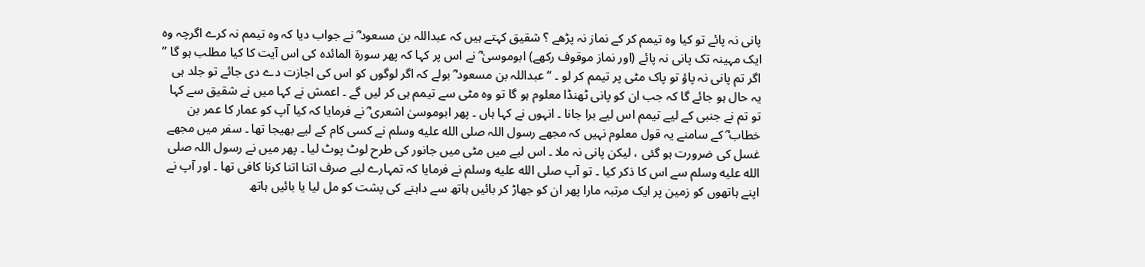پانی نہ پائے تو کیا وہ تیمم کر کے نماز نہ پڑھے ؟ شقیق کہتے ہیں کہ عبداللہ بن مسعود ؓ نے جواب دیا کہ وہ تیمم نہ کرے اگرچہ وہ ایک مہینہ تک پانی نہ پائے (اور نماز موقوف رکھے) ابوموسیٰ ؓ نے اس پر کہا کہ پھر سورۃ المائدہ کی اس آیت کا کیا مطلب ہو گا ” اگر تم پانی نہ پاؤ تو پاک مٹی پر تیمم کر لو ۔ “ عبداللہ بن مسعود ؓ بولے کہ اگر لوگوں کو اس کی اجازت دے دی جائے تو جلد ہی یہ حال ہو جائے گا کہ جب ان کو پانی ٹھنڈا معلوم ہو گا تو وہ مٹی سے تیمم ہی کر لیں گے ۔ اعمش نے کہا میں نے شقیق سے کہا تو تم نے جنبی کے لیے تیمم اس لیے برا جانا ۔ انہوں نے کہا ہاں ۔ پھر ابوموسیٰ اشعری ؓ نے فرمایا کہ کیا آپ کو عمار کا عمر بن خطاب ؓ کے سامنے یہ قول معلوم نہیں کہ مجھے رسول اللہ صلى الله عليه وسلم نے کسی کام کے لیے بھیجا تھا ۔ سفر میں مجھے غسل کی ضرورت ہو گئی ، لیکن پانی نہ ملا ۔ اس لیے میں مٹی میں جانور کی طرح لوٹ پوٹ لیا ۔ پھر میں نے رسول اللہ صلى الله عليه وسلم سے اس کا ذکر کیا ۔ تو آپ صلى الله عليه وسلم نے فرمایا کہ تمہارے لیے صرف اتنا اتنا کرنا کافی تھا ۔ اور آپ نے اپنے ہاتھوں کو زمین پر ایک مرتبہ مارا پھر ان کو جھاڑ کر بائیں ہاتھ سے داہنے کی پشت کو مل لیا یا بائیں ہاتھ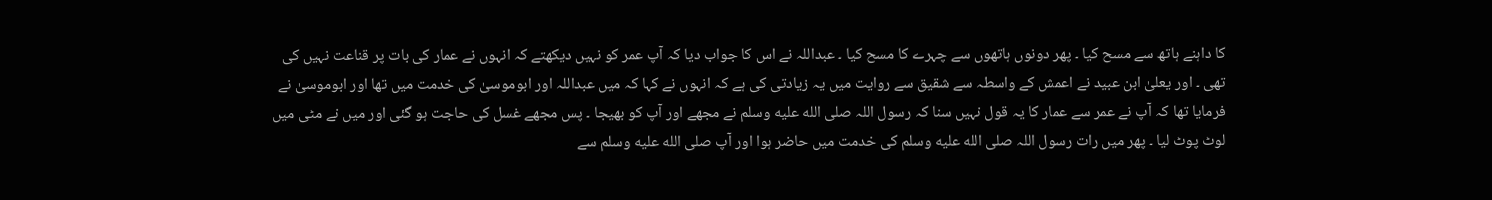کا داہنے ہاتھ سے مسح کیا ۔ پھر دونوں ہاتھوں سے چہرے کا مسح کیا ۔ عبداللہ نے اس کا جواب دیا کہ آپ عمر کو نہیں دیکھتے کہ انہوں نے عمار کی بات پر قناعت نہیں کی تھی ۔ اور یعلیٰ ابن عبید نے اعمش کے واسطہ سے شقیق سے روایت میں یہ زیادتی کی ہے کہ انہوں نے کہا کہ میں عبداللہ اور ابوموسیٰ کی خدمت میں تھا اور ابوموسیٰ نے فرمایا تھا کہ آپ نے عمر سے عمار کا یہ قول نہیں سنا کہ رسول اللہ صلى الله عليه وسلم نے مجھے اور آپ کو بھیجا ۔ پس مجھے غسل کی حاجت ہو گئی اور میں نے مٹی میں لوٹ پوٹ لیا ۔ پھر میں رات رسول اللہ صلى الله عليه وسلم کی خدمت میں حاضر ہوا اور آپ صلى الله عليه وسلم سے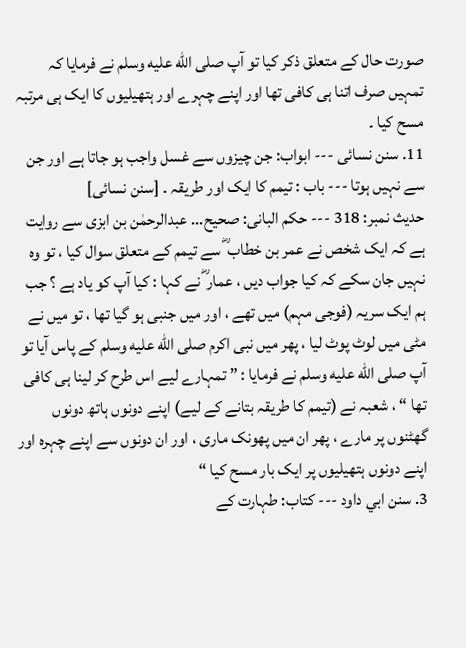صورت حال کے متعلق ذکر کیا تو آپ صلى الله عليه وسلم نے فرمایا کہ تمہیں صرف اتنا ہی کافی تھا اور اپنے چہرے اور ہتھیلیوں کا ایک ہی مرتبہ مسح کیا ۔
11. سنن نسائی --- ابواب: جن چیزوں سے غسل واجب ہو جاتا ہے اور جن سے نہیں ہوتا --- باب : تیمم کا ایک اور طریقہ ۔ [سنن نسائی]
حدیث نمبر: 318 --- حکم البانی: صحيح... عبدالرحمٰن بن ابزی سے روایت ہے کہ ایک شخص نے عمر بن خطاب ؓ سے تیمم کے متعلق سوال کیا ، تو وہ نہیں جان سکے کہ کیا جواب دیں ، عمار ؓ نے کہا : کیا آپ کو یاد ہے ؟ جب ہم ایک سریہ (فوجی مہم) میں تھے ، اور میں جنبی ہو گیا تھا ، تو میں نے مٹی میں لوٹ پوٹ لیا ، پھر میں نبی اکرم صلى الله عليه وسلم کے پاس آیا تو آپ صلى الله عليه وسلم نے فرمایا : ” تمہارے لیے اس طرح کر لینا ہی کافی تھا “ ، شعبہ نے (تیمم کا طریقہ بتانے کے لیے) اپنے دونوں ہاتھ دونوں گھٹنوں پر مارے ، پھر ان میں پھونک ماری ، اور ان دونوں سے اپنے چہرہ اور اپنے دونوں ہتھیلیوں پر ایک بار مسح کیا “
3. سنن ابي داود --- کتاب: طہارت کے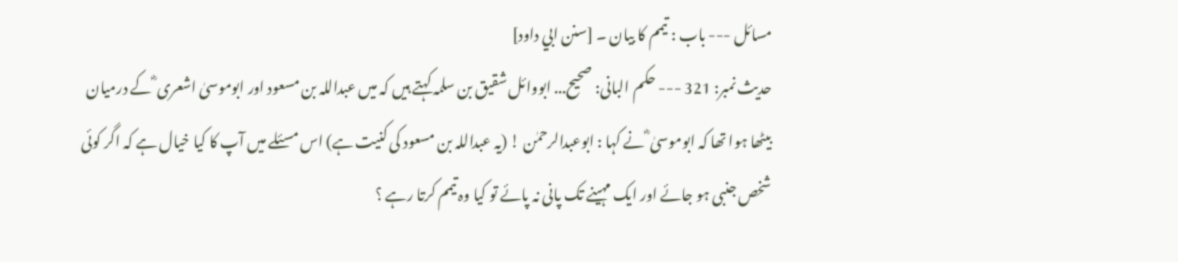مسائل --- باب : تیمم کا بیان ۔ [سنن ابي داود]
حدیث نمبر: 321 --- حکم البانی: صحيح... ابووائل شقیق بن سلمہ کہتے ہیں کہ میں عبداللہ بن مسعود اور ابوموسیٰ اشعری ؓ کے درمیان بیٹھا ہوا تھا کہ ابوموسیٰ ؓ نے کہا : ابوعبدالرحمٰن ! (یہ عبداللہ بن مسعود کی کنیت ہے) اس مسئلے میں آپ کا کیا خیال ہے کہ اگر کوئی شخص جنبی ہو جائے اور ایک مہینے تک پانی نہ پائے تو کیا وہ تیمم کرتا رہے ؟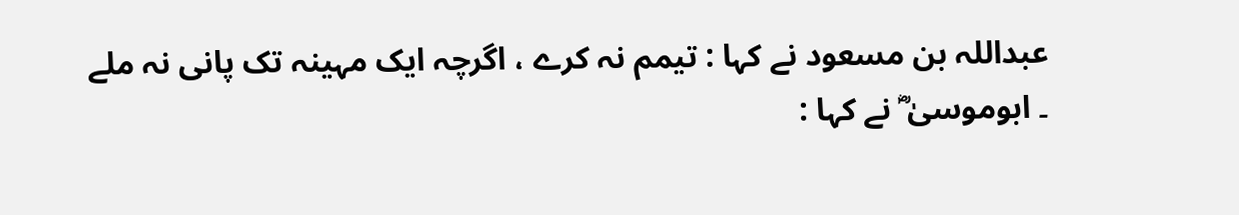عبداللہ بن مسعود نے کہا : تیمم نہ کرے ، اگرچہ ایک مہینہ تک پانی نہ ملے ۔ ابوموسیٰ ؓ نے کہا :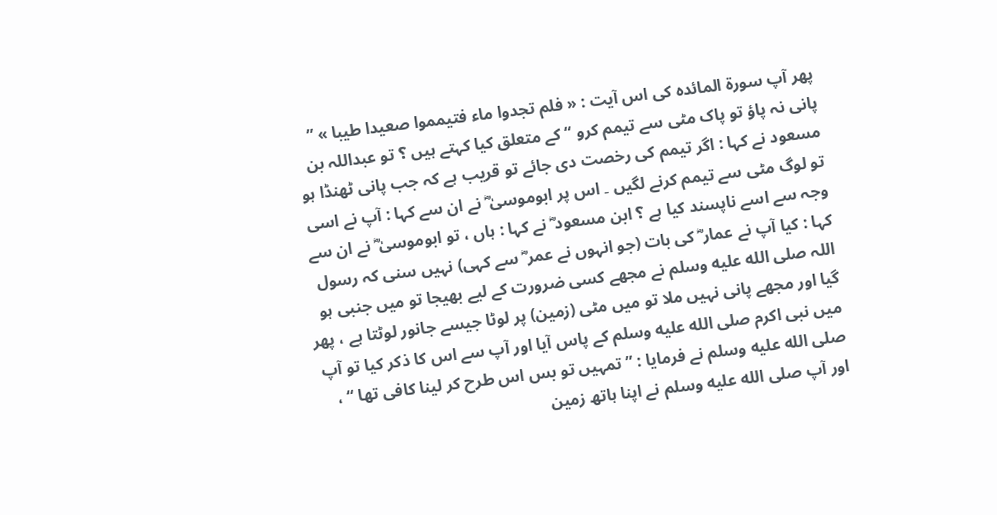پھر آپ سورۃ المائدہ کی اس آیت : « فلم تجدوا ماء فتيمموا صعيدا طيبا » ” پانی نہ پاؤ تو پاک مٹی سے تیمم کرو “ کے متعلق کیا کہتے ہیں ؟ تو عبداللہ بن مسعود نے کہا : اگر تیمم کی رخصت دی جائے تو قریب ہے کہ جب پانی ٹھنڈا ہو تو لوگ مٹی سے تیمم کرنے لگیں ۔ اس پر ابوموسیٰ ؓ نے ان سے کہا : آپ نے اسی وجہ سے اسے ناپسند کیا ہے ؟ ابن مسعود ؓ نے کہا : ہاں ، تو ابوموسیٰ ؓ نے ان سے کہا : کیا آپ نے عمار ؓ کی بات (جو انہوں نے عمر ؓ سے کہی) نہیں سنی کہ رسول اللہ صلى الله عليه وسلم نے مجھے کسی ضرورت کے لیے بھیجا تو میں جنبی ہو گیا اور مجھے پانی نہیں ملا تو میں مٹی (زمین) پر لوٹا جیسے جانور لوٹتا ہے ، پھر میں نبی اکرم صلى الله عليه وسلم کے پاس آیا اور آپ سے اس کا ذکر کیا تو آپ صلى الله عليه وسلم نے فرمایا : ” تمہیں تو بس اس طرح کر لینا کافی تھا “ ، اور آپ صلى الله عليه وسلم نے اپنا ہاتھ زمین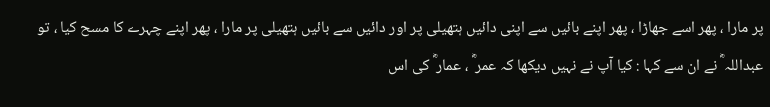پر مارا ، پھر اسے جھاڑا ، پھر اپنے بائیں سے اپنی دائیں ہتھیلی پر اور دائیں سے بائیں ہتھیلی پر مارا ، پھر اپنے چہرے کا مسح کیا ، تو عبداللہ ؓ نے ان سے کہا : کیا آپ نے نہیں دیکھا کہ عمر ؓ ، عمار ؓ کی اس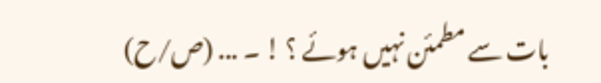بات سے مطمئن نہیں ہوئے ؟ ! ۔ ... (ص/ح)